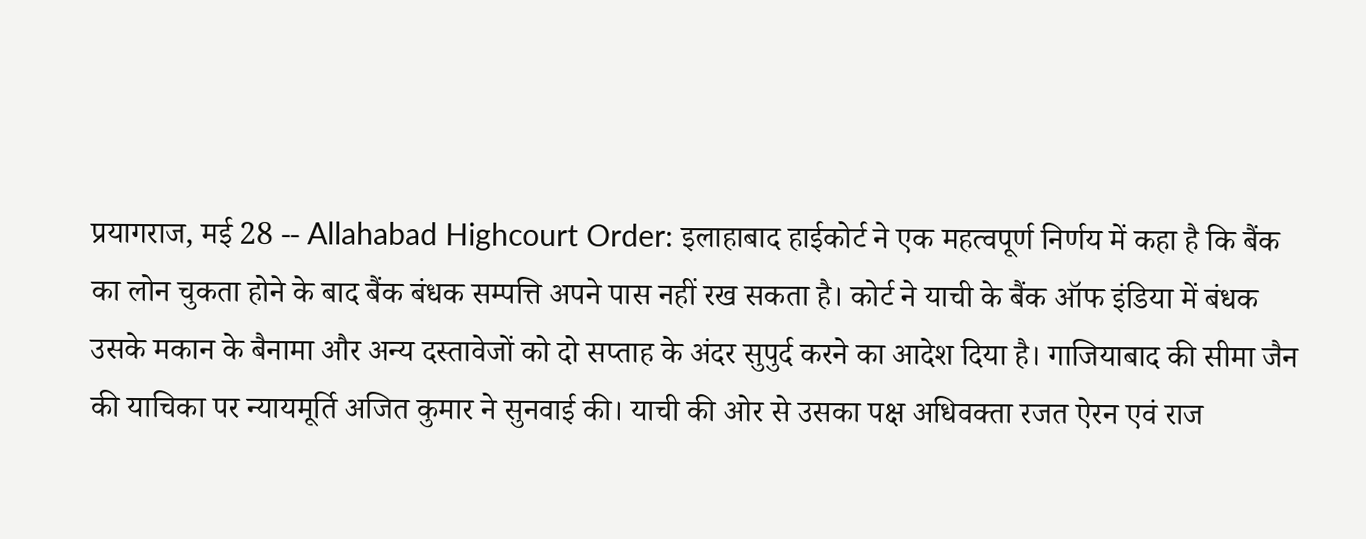प्रयागराज, मई 28 -- Allahabad Highcourt Order: इलाहाबाद हाईकोर्ट ने एक महत्वपूर्ण निर्णय में कहा है कि बैंक का लोन चुकता होने के बाद बैंक बंधक सम्पत्ति अपने पास नहीं रख सकता है। कोर्ट ने याची के बैंक ऑफ इंडिया में बंधक उसके मकान के बैनामा और अन्य दस्तावेजों को दो सप्ताह के अंदर सुपुर्द करने का आदेश दिया है। गाजियाबाद की सीमा जैन की याचिका पर न्यायमूर्ति अजित कुमार ने सुनवाई की। याची की ओर से उसका पक्ष अधिवक्ता रजत ऐरन एवं राज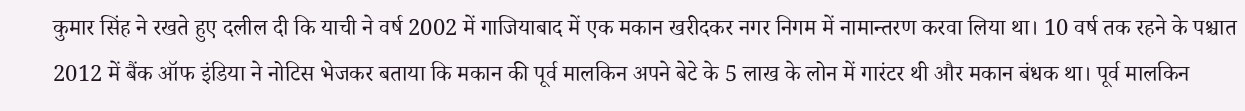कुमार सिंह ने रखते हुए दलील दी कि याची ने वर्ष 2002 में गाजियाबाद में एक मकान खरीदकर नगर निगम में नामान्तरण करवा लिया था। 10 वर्ष तक रहने के पश्चात 2012 में बैंक ऑफ इंडिया ने नोटिस भेजकर बताया कि मकान की पूर्व मालकिन अपने बेटे के 5 लाख के लोन में गारंटर थी और मकान बंधक था। पूर्व मालकिन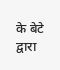के बेटे द्वारा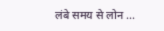लंबे समय से लोन ...